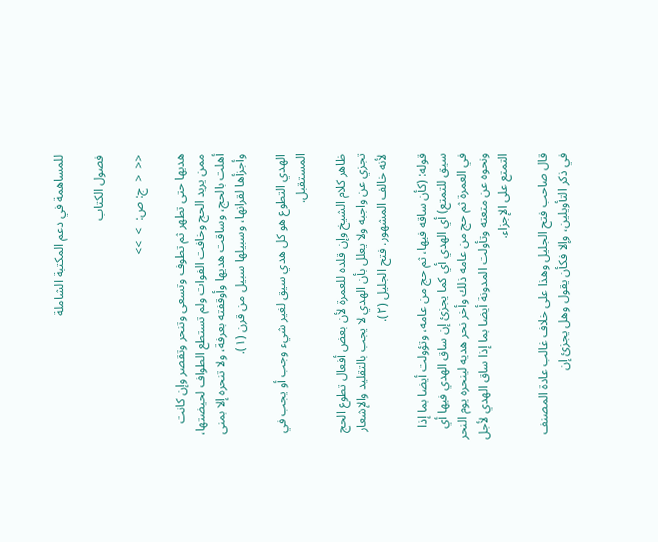للمساهمة في دعم المكتبة الشاملة

فصول الكتاب

<<  <  ج: ص:  >  >>

هديها حتى تطهر ثم تطوف وتسعى وتنحر وتقصر وإن كانت ممن يريد الحج وخافت الفوات ولم تستطع الطواف لحيضتها، أهلت بالحج، وساقت هديها وأوقفته بعرفة، ولا تنحره إلا بمنى وأجزأها لقرانها، وسبيلها سبيل من قرن (١).

الهدي التطوع هو كل هدي سيق لغير شيء وجب أو يجب في المستقبل.

ظاهر كلام الشيخ وإن قلده للعمرة لأن بعض أفعال تطوع الحج تجزي عن واجبه ولا يعلل بأن الهدي لا يجب بالتقليد والإشعار لأنه خالف المشهور. فتح الجليل (٢).

قوله: (كأن ساقه فيها، ثم حج من عامه، وتؤولت أيضا بما إذا سيق للتمتع) أي الهدي أي كما يجزئ إن ساق الهدي فيها أي في العمرة ثم حج من عامه ذلك وأخر نحر هديه لينحره يوم النحر ونحوه عن متعته وتأولت المدونة أيضا بما إذا ساق الهدي لأجل التمتع على الإجزاء.

قال صاحب فتح الجليل وهذا على خلاف غالب عادة المصنف في ذكر التأويلين، وإلا فكأن يقول وهل يجزئ إن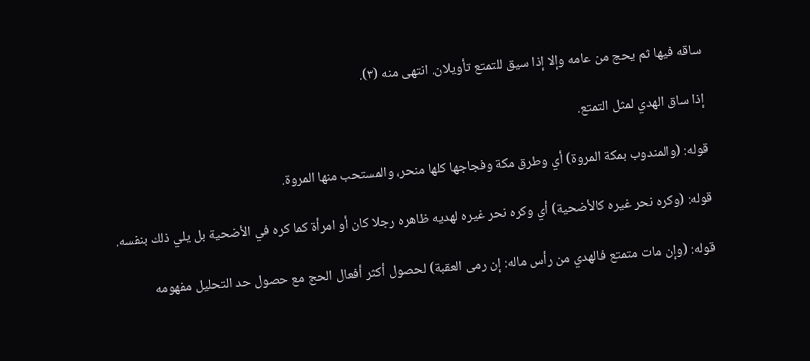ساقه فيها ثم يحج من عامه وإلا إذا سيق للتمتع تأويلان. انتهى منه (٣).

إذا ساق الهدي لمثل التمتع.

قوله: (والمندوب بمكة المروة) أي وطرق مكة وفجاجها كلها منحر، والمستحب منها المروة.

قوله: (وكره نحر غيره كالأضحية) أي وكره نحر غيره لهديه ظاهره رجلا كان أو امرأة كما كره في الأضحية بل يلي ذلك بنفسه.

قوله: (وإن مات متمتع فالهدي من رأس ماله: إن رمى العقبة) لحصول أكثر أفعال الحج مع حصول حد التحليل مفهومه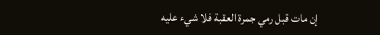إن مات قبل رمي جمرة العقبة فلا شيء عليه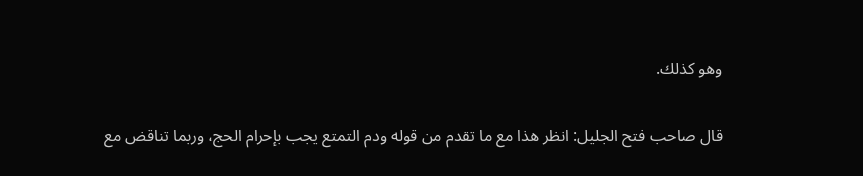وهو كذلك.

قال صاحب فتح الجليل: انظر هذا مع ما تقدم من قوله ودم التمتع يجب بإحرام الحج، وربما تناقض مع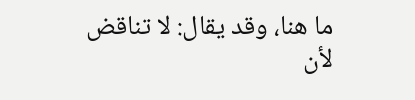ما هنا، وقد يقال: لا تناقض لأن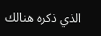الذي ذكره هنالك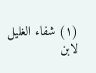(١) شفاء الغليل لابن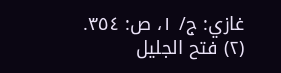غازي: ج/ ١، ص: ٣٥٤.
(٢) فتح الجليل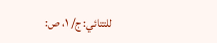للتتائي: ج/ ١، ص: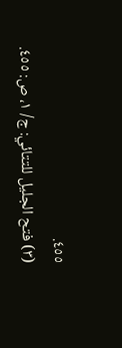٤٥٥.
(٣) فتح الجليل للتتائي: ج/ ١، ص: ٤٥٥.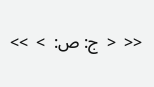<<  <  ج: ص:  >  >>